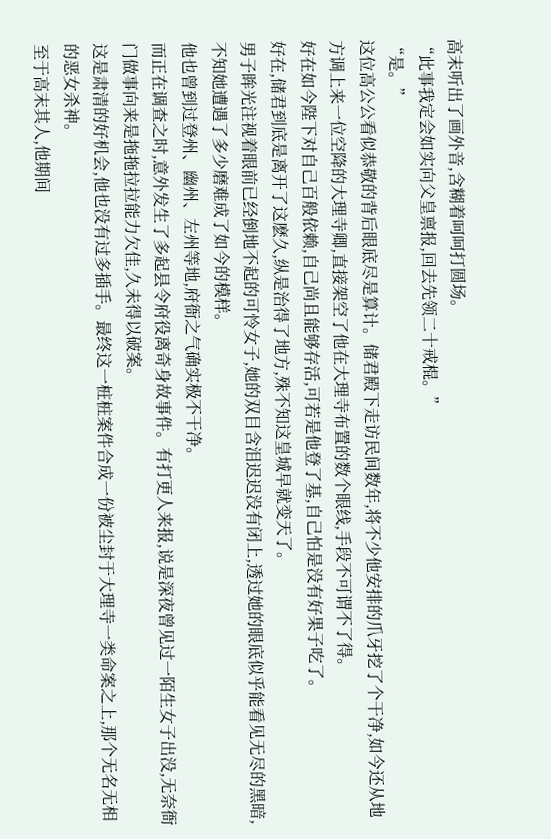高末听出了画外音,含糊着呵呵打圆场。
“此事我定会如实向父皇禀报,回去先领二十戒棍。”
“是。”
这位高公公看似恭敬的背后眼底尽是算计。储君殿下走访民间数年,将不少他安排的爪牙挖了个干净,如今还从地方调上来一位空降的大理寺卿,直接架空了他在大理寺布置的数个眼线,手段不可谓不了得。
好在如今陛下对自己百般依赖,自己尚且能够存活,可若是他登了基,自己怕是没有好果子吃了。
好在,储君到底是离开了这麽久,纵是治得了地方,殊不知这皇城早就变天了。
男子眸光注视着眼前已经倒地不起的可怜女子,她的双目含泪迟迟没有闭上,透过她的眼底似乎能看见无尽的黑暗,不知她遭遇了多少磨难成了如今的模样。
他也曾到过登州、幽州、左州等地,府衙之气确实极不干净。
而正在调查之时,意外发生了多起县令府役离奇身故事件。有打更人来报,说是深夜曾见过一陌生女子出没,无奈衙门做事向来是拖拖拉拉能力欠佳,久未得以破案。
这是肃清的好机会,他也没有过多插手。最终这一桩桩案件合成一份被尘封于大理寺一类命案之上,那个无名无相的恶女杀神。
至于高末其人,他期间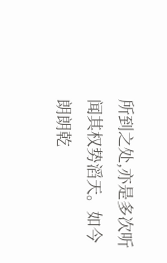所到之处,亦是多次听闻其权势滔天。如今朗朗乾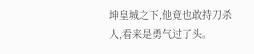坤皇城之下,他竟也敢持刀杀人,看来是勇气过了头。